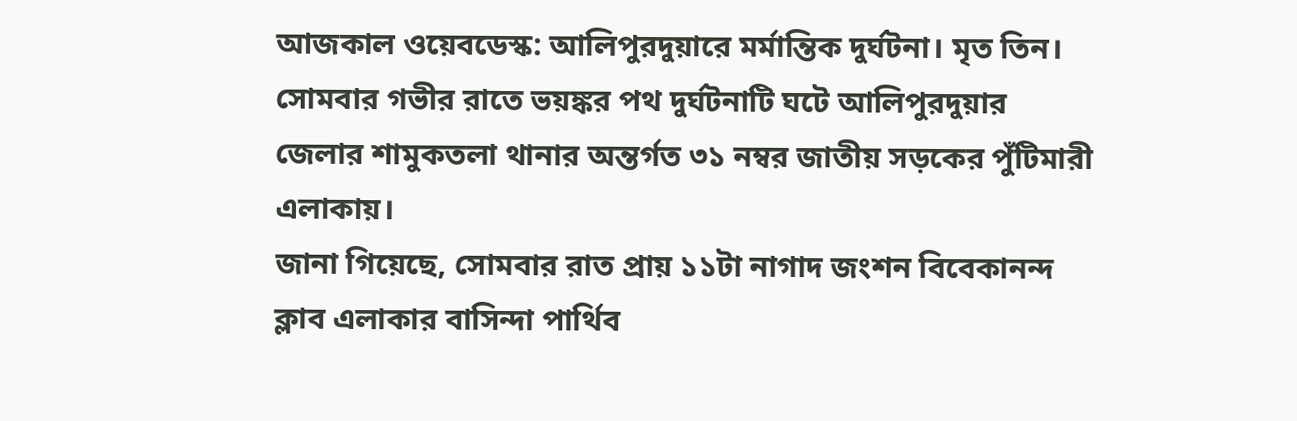আজকাল ওয়েবডেস্ক: আলিপুরদুয়ারে মর্মান্তিক দুর্ঘটনা। মৃত তিন। সোমবার গভীর রাতে ভয়ঙ্কর পথ দুর্ঘটনাটি ঘটে আলিপুরদুয়ার জেলার শামুকতলা থানার অন্তর্গত ৩১ নম্বর জাতীয় সড়কের পুঁটিমারী এলাকায়।
জানা গিয়েছে, সোমবার রাত প্রায় ১১টা নাগাদ জংশন বিবেকানন্দ ক্লাব এলাকার বাসিন্দা পার্থিব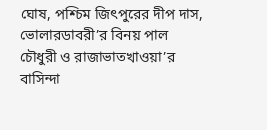ঘোষ, পশ্চিম জিৎপুরের দীপ দাস, ভোলারডাবরী’র বিনয় পাল চৌধুরী ও রাজাভাতখাওয়া’র বাসিন্দা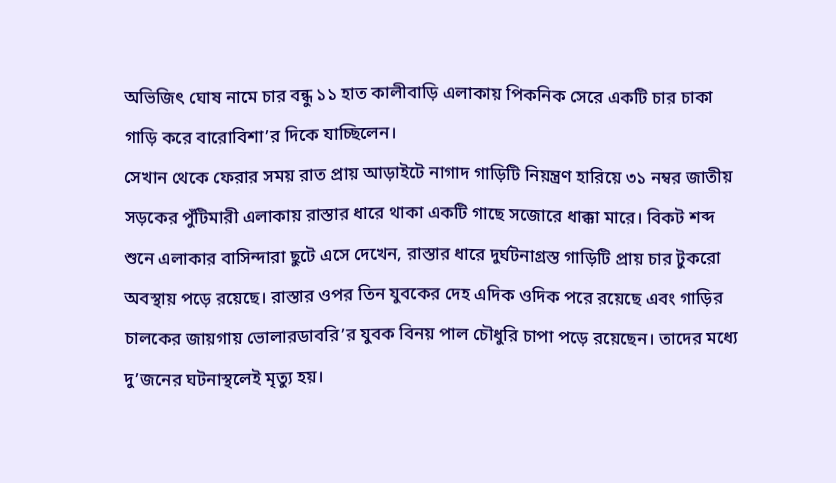অভিজিৎ ঘোষ নামে চার বন্ধু ১১ হাত কালীবাড়ি এলাকায় পিকনিক সেরে একটি চার চাকা গাড়ি করে বারোবিশা’র দিকে যাচ্ছিলেন।
সেখান থেকে ফেরার সময় রাত প্রায় আড়াইটে নাগাদ গাড়িটি নিয়ন্ত্রণ হারিয়ে ৩১ নম্বর জাতীয় সড়কের পুঁটিমারী এলাকায় রাস্তার ধারে থাকা একটি গাছে সজোরে ধাক্কা মারে। বিকট শব্দ শুনে এলাকার বাসিন্দারা ছুটে এসে দেখেন, রাস্তার ধারে দুর্ঘটনাগ্রস্ত গাড়িটি প্রায় চার টুকরো অবস্থায় পড়ে রয়েছে। রাস্তার ওপর তিন যুবকের দেহ এদিক ওদিক পরে রয়েছে এবং গাড়ির চালকের জায়গায় ভোলারডাবরি’র যুবক বিনয় পাল চৌধুরি চাপা পড়ে রয়েছেন। তাদের মধ্যে দু’জনের ঘটনাস্থলেই মৃত্যু হয়।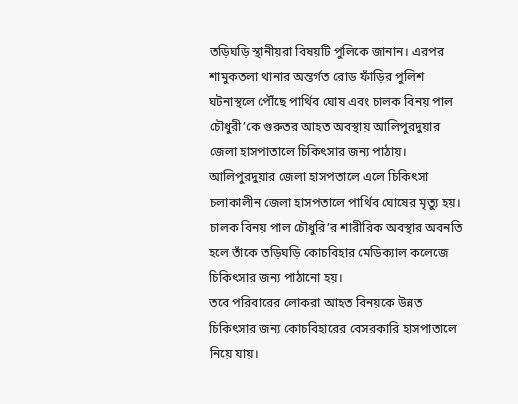তড়িঘড়ি স্থানীয়রা বিষয়টি পুলিকে জানান। এরপর শামুকতলা থানার অন্তর্গত রোড ফাঁড়ির পুলিশ ঘটনাস্থলে পৌঁছে পার্থিব ঘোষ এবং চালক বিনয় পাল চৌধুরী’কে গুরুতর আহত অবস্থায় আলিপুরদুয়ার জেলা হাসপাতালে চিকিৎসার জন্য পাঠায়। আলিপুরদুয়ার জেলা হাসপতালে এলে চিকিৎসা চলাকালীন জেলা হাসপতালে পার্থিব ঘোষের মৃত্যু হয়। চালক বিনয় পাল চৌধুরি’র শারীরিক অবস্থার অবনতি হলে তাঁকে তড়িঘড়ি কোচবিহার মেডিক্যাল কলেজে চিকিৎসার জন্য পাঠানো হয়।
তবে পরিবারের লোকরা আহত বিনয়কে উন্নত চিকিৎসার জন্য কোচবিহারের বেসরকারি হাসপাতালে নিয়ে যায়।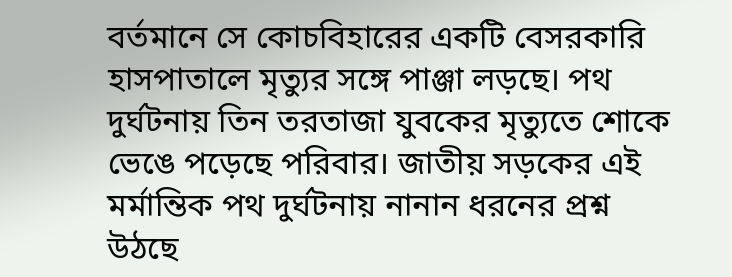বর্তমানে সে কোচবিহারের একটি বেসরকারি হাসপাতালে মৃত্যুর সঙ্গে পাঞ্জা লড়ছে। পথ দুর্ঘটনায় তিন তরতাজা যুবকের মৃত্যুতে শোকে ভেঙে পড়েছে পরিবার। জাতীয় সড়কের এই মর্মান্তিক পথ দুর্ঘটনায় নানান ধরনের প্রশ্ন উঠছে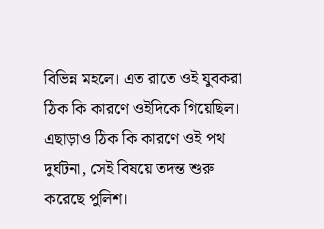বিভিন্ন মহলে। এত রাতে ওই যুবকরা ঠিক কি কারণে ওইদিকে গিয়েছিল। এছাড়াও ঠিক কি কারণে ওই পথ দুর্ঘটনা, সেই বিষয়ে তদন্ত শুরু করেছে পুলিশ।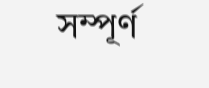সম্পূর্ণ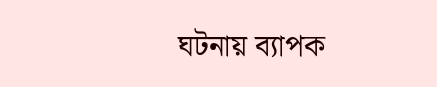ঘটনায় ব্যাপক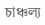চাঞ্চল্য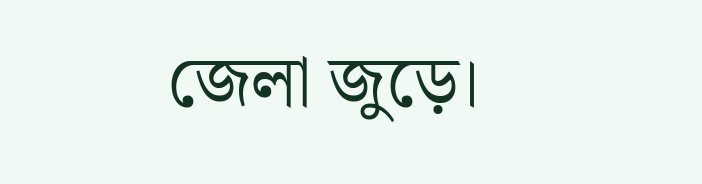জেলা জুড়ে।